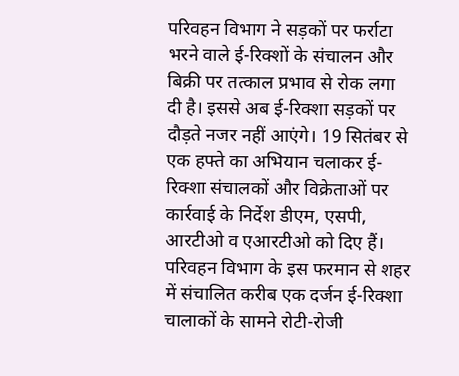परिवहन विभाग ने सड़कों पर फर्राटा भरने वाले ई-रिक्शों के संचालन और बिक्री पर तत्काल प्रभाव से रोक लगा दी है। इससे अब ई-रिक्शा सड़कों पर दौड़ते नजर नहीं आएंगे। 19 सितंबर से एक हफ्ते का अभियान चलाकर ई-रिक्शा संचालकों और विक्रेताओं पर कार्रवाई के निर्देश डीएम, एसपी, आरटीओ व एआरटीओ को दिए हैं। परिवहन विभाग के इस फरमान से शहर में संचालित करीब एक दर्जन ई-रिक्शा चालाकों के सामने रोटी-रोजी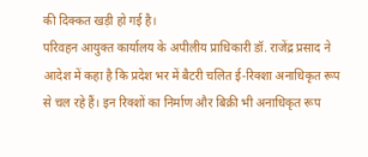की दिक्कत खड़ी हो गई है।
परिवहन आयुक्त कार्यालय के अपीलीय प्राधिकारी डॉ. राजेंद्र प्रसाद ने आदेश में कहा है कि प्रदेश भर में बैटरी चलित ई-रिक्शा अनाधिकृत रूप से चल रहे हैं। इन रिक्शों का निर्माण और बिक्री भी अनाधिकृत रूप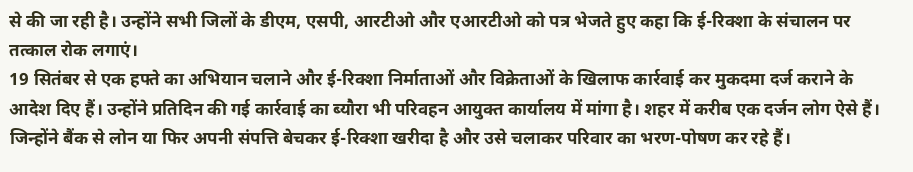से की जा रही है। उन्होंने सभी जिलों के डीएम, एसपी, आरटीओ और एआरटीओ को पत्र भेजते हुए कहा कि ई-रिक्शा के संचालन पर तत्काल रोक लगाएं।
19 सितंबर से एक हफ्ते का अभियान चलाने और ई-रिक्शा निर्माताओं और विक्रेताओं के खिलाफ कार्रवाई कर मुकदमा दर्ज कराने के आदेश दिए हैं। उन्होंने प्रतिदिन की गई कार्रवाई का ब्यौरा भी परिवहन आयुक्त कार्यालय में मांगा है। शहर में करीब एक दर्जन लोग ऐसे हैं। जिन्होंने बैंक से लोन या फिर अपनी संपत्ति बेचकर ई-रिक्शा खरीदा है और उसे चलाकर परिवार का भरण-पोषण कर रहे हैं।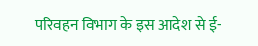परिवहन विभाग के इस आदेश से ई-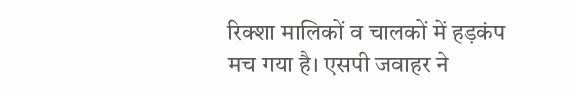रिक्शा मालिकों व चालकों में हड़कंप मच गया है। एसपी जवाहर ने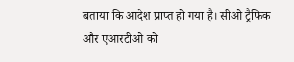बताया कि आदेश प्राप्त हो गया है। सीओ ट्रैफिक और एआरटीओ को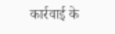कार्रवाई के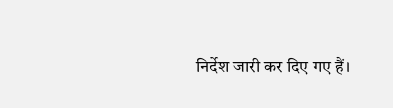निर्देश जारी कर दिए गए हैं।